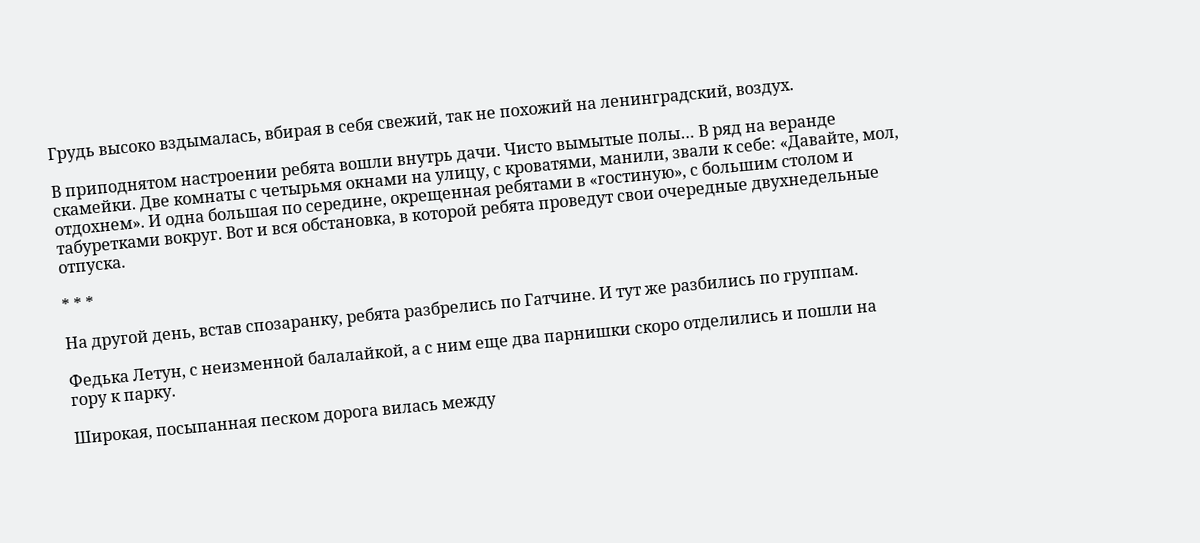Грудь высоко вздымалась, вбирая в себя свежий, так не похожий на ленинградский, воздух.

В приподнятом настроении ребята вошли внутрь дачи. Чисто вымытые полы… В ряд на веранде скамейки. Две комнаты с четырьмя окнами на улицу, с кроватями, манили, звали к себе: «Давайте, мол, отдохнем». И одна большая по середине, окрещенная ребятами в «гостиную», с большим столом и табуретками вокруг. Вот и вся обстановка, в которой ребята проведут свои очередные двухнедельные отпуска.

* * *

На другой день, встав спозаранку, ребята разбрелись по Гатчине. И тут же разбились по группам.

Федька Летун, с неизменной балалайкой, а с ним еще два парнишки скоро отделились и пошли на гору к парку.

Широкая, посыпанная песком дорога вилась между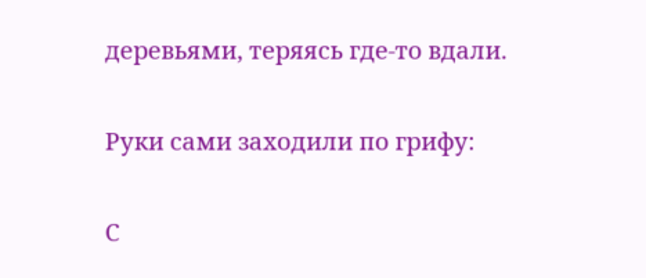деревьями, теряясь где-то вдали.

Руки сами заходили по грифу:

С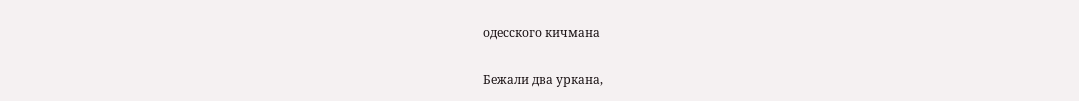одесского кичмана

Бежали два уркана,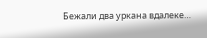Бежали два уркана вдалеке…